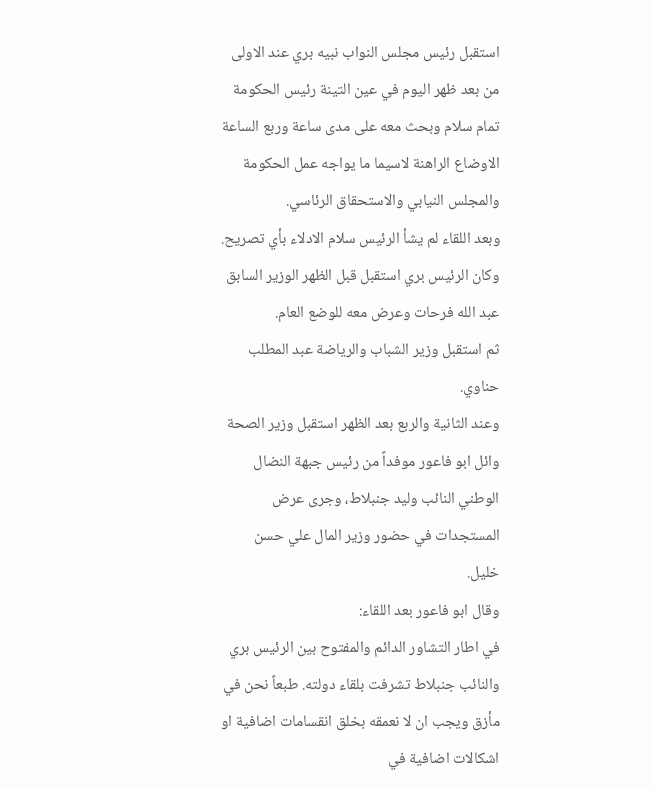استقبل رئيس مجلس النواب نبيه بري عند الاولى من بعد ظهر اليوم في عين التينة رئيس الحكومة تمام سلام وبحث معه على مدى ساعة وربع الساعة الاوضاع الراهنة لاسيما ما يواجه عمل الحكومة والمجلس النيابي والاستحقاق الرئاسي.
وبعد اللقاء لم يشأ الرئيس سلام الادلاء بأي تصريح.
وكان الرئيس بري استقبل قبل الظهر الوزير السابق عبد الله فرحات وعرض معه للوضع العام.
ثم استقبل وزير الشباب والرياضة عبد المطلب حناوي.
وعند الثانية والربع بعد الظهر استقبل وزير الصحة وائل ابو فاعور موفداً من رئيس جبهة النضال الوطني النائب وليد جنبلاط، وجرى عرض المستجدات في حضور وزير المال علي حسن خليل.
وقال ابو فاعور بعد اللقاء:
في اطار التشاور الدائم والمفتوح بين الرئيس بري والنائب جنبلاط تشرفت بلقاء دولته. طبعاً نحن في مأزق ويجب ان لا نعمقه بخلق انقسامات اضافية او اشكالات اضافية في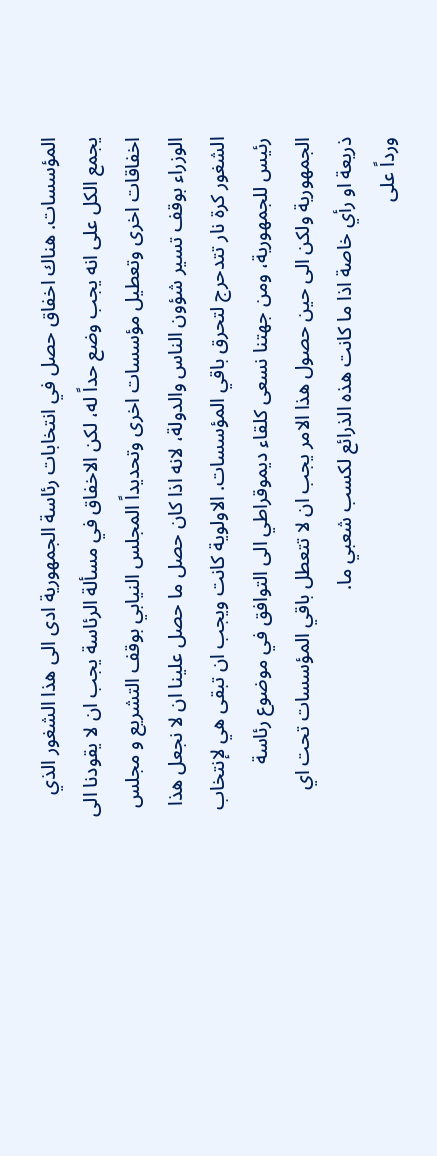المؤسسات. هناك اخفاق حصل في انتخابات رئاسة الجمهورية ادى الى هذا الشغور الذي يجمع الكل على انه يجب وضع حداً له، لكن الاخفاق في مسألة الرئاسة يجب ان لا يقودنا الى اخفاقات اخرى وتعطيل مؤسسات اخرى وتحديداً المجلس النيابي بوقف التشريع و مجلس الوزراء بوقف تسير شؤون الناس والدولة، لانه اذا كان حصل ما حصل علينا ان لا نجعل هذا الشغور كرة نار تتدحرج لتحرق باقي المؤسسات. الاولوية كانت ويجب ان تبقى هي لإنتخاب رئيس للجمهورية، ومن جهتنا نسعى كلقاء ديموقراطي الى التوافق في موضوع رئاسة الجمهورية ولكن الى حين حصول هذا الامر يجب ان لا تتعطل باقي المؤسسات تحت اي ذريعة او رأي خاصة اذا ما كانت هذه الذرائع لكسب شعبي ما.
ورداً على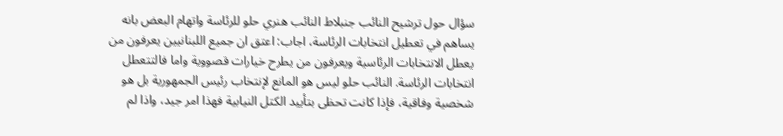سؤال حول ترشيح النائب جنبلاط النائب هنري حلو للرئاسة واتهام البعض بانه يساهم في تعطيل انتخابات الرئاسة، اجاب: اعتق ان جميع اللبنانيين يعرفون من يعطل الانتخابات الرئاسية ويعرفون من يطرح خيارات قصووية واما فالتتعطل انتخابات الرئاسة. النائب حلو ليس هو المانع لإنتخاب رئيس الجمهورية بل هو شخصية وفاقية، فإذا كانت تحظى بتأييد الكتل النيابية فهذا امر جيد، واذا لم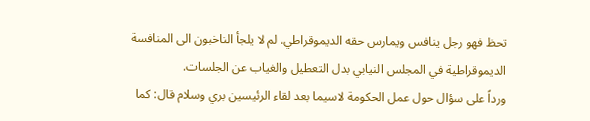تحظ فهو رجل ينافس ويمارس حقه الديموقراطي. لم لا يلجأ الناخبون الى المنافسة الديموقراطية في المجلس النيابي بدل التعطيل والغياب عن الجلسات.
ورداً على سؤال حول عمل الحكومة لاسيما بعد لقاء الرئيسين بري وسلام قال: كما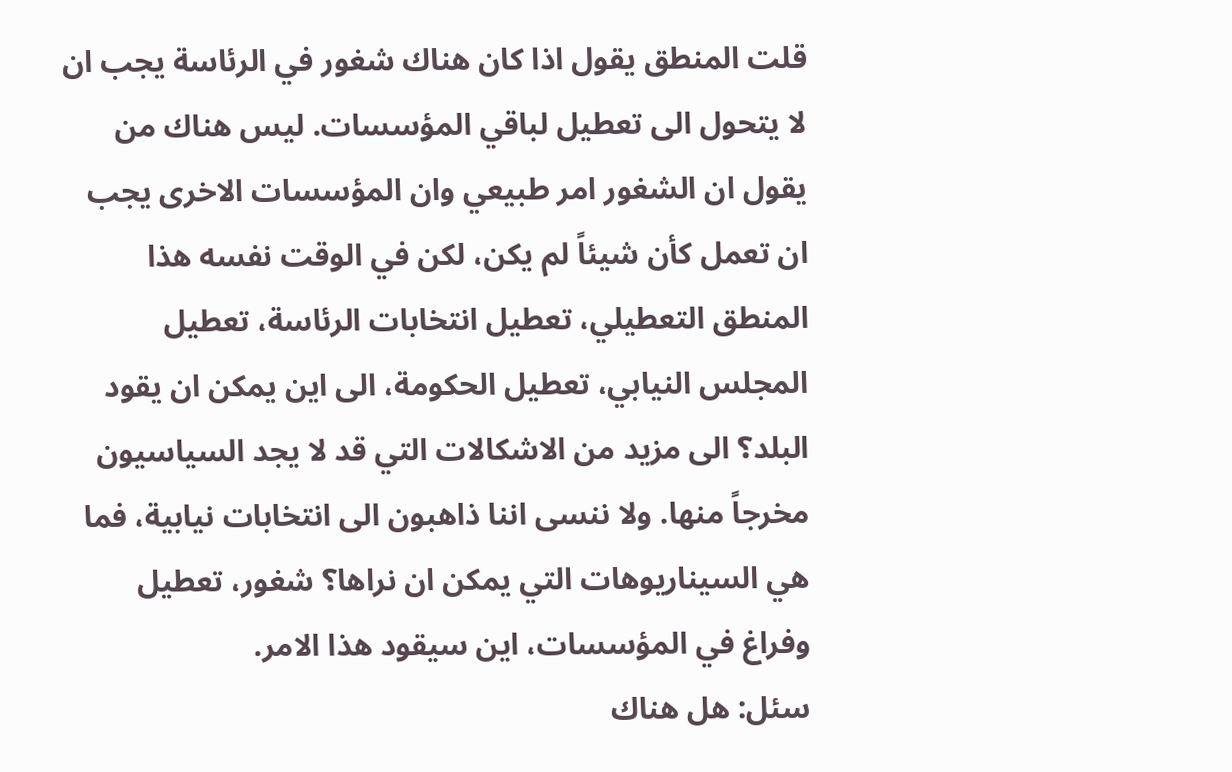قلت المنطق يقول اذا كان هناك شغور في الرئاسة يجب ان لا يتحول الى تعطيل لباقي المؤسسات. ليس هناك من يقول ان الشغور امر طبيعي وان المؤسسات الاخرى يجب ان تعمل كأن شيئاً لم يكن، لكن في الوقت نفسه هذا المنطق التعطيلي، تعطيل انتخابات الرئاسة، تعطيل المجلس النيابي، تعطيل الحكومة، الى اين يمكن ان يقود البلد؟ الى مزيد من الاشكالات التي قد لا يجد السياسيون مخرجاً منها. ولا ننسى اننا ذاهبون الى انتخابات نيابية، فما هي السيناريوهات التي يمكن ان نراها؟ شغور، تعطيل وفراغ في المؤسسات، اين سيقود هذا الامر.
سئل: هل هناك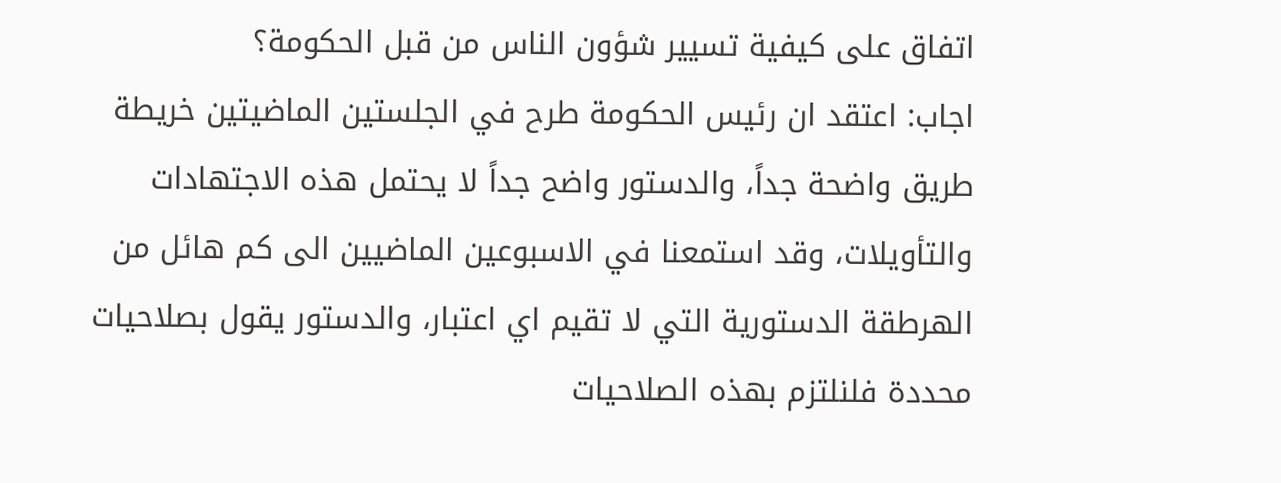اتفاق على كيفية تسيير شؤون الناس من قبل الحكومة؟
اجاب: اعتقد ان رئيس الحكومة طرح في الجلستين الماضيتين خريطة طريق واضحة جداً، والدستور واضح جداً لا يحتمل هذه الاجتهادات والتأويلات، وقد استمعنا في الاسبوعين الماضيين الى كم هائل من الهرطقة الدستورية التي لا تقيم اي اعتبار، والدستور يقول بصلاحيات محددة فلنلتزم بهذه الصلاحيات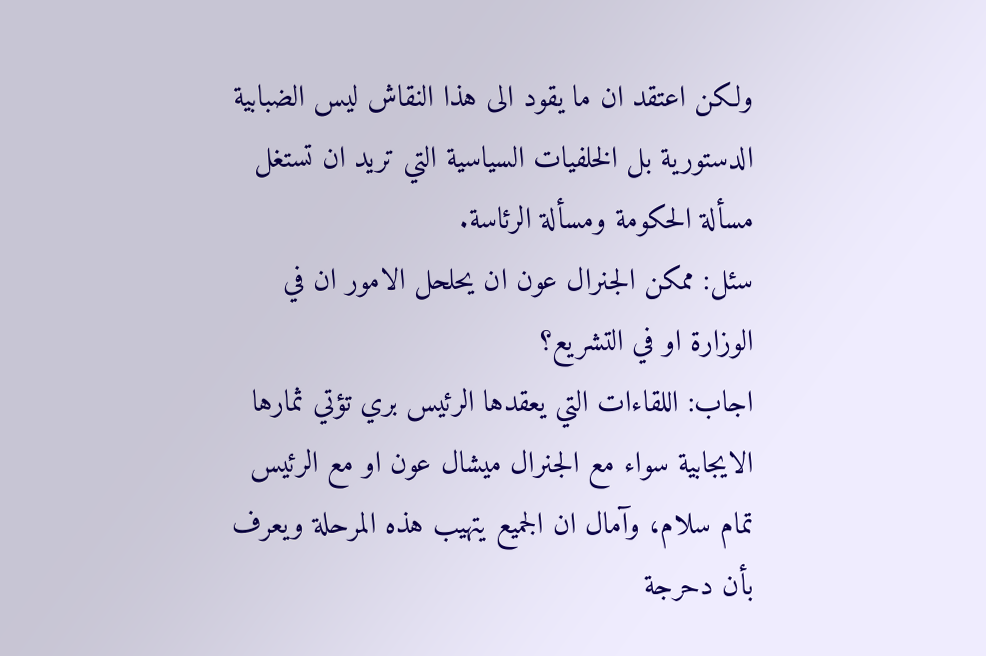ولكن اعتقد ان ما يقود الى هذا النقاش ليس الضبابية الدستورية بل الخلفيات السياسية التي تريد ان تستغل مسألة الحكومة ومسألة الرئاسة.
سئل: ممكن الجنرال عون ان يحلحل الامور ان في الوزارة او في التشريع؟
اجاب: اللقاءات التي يعقدها الرئيس بري تؤتي ثمارها الايجابية سواء مع الجنرال ميشال عون او مع الرئيس تمام سلام، وآمال ان الجميع يتهيب هذه المرحلة ويعرف بأن دحرجة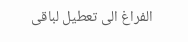الفراغ الى تعطيل لباقى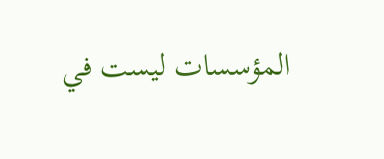المؤسسات ليست في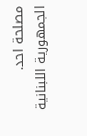مصلحة احد.
الجمهورية اللبنانية